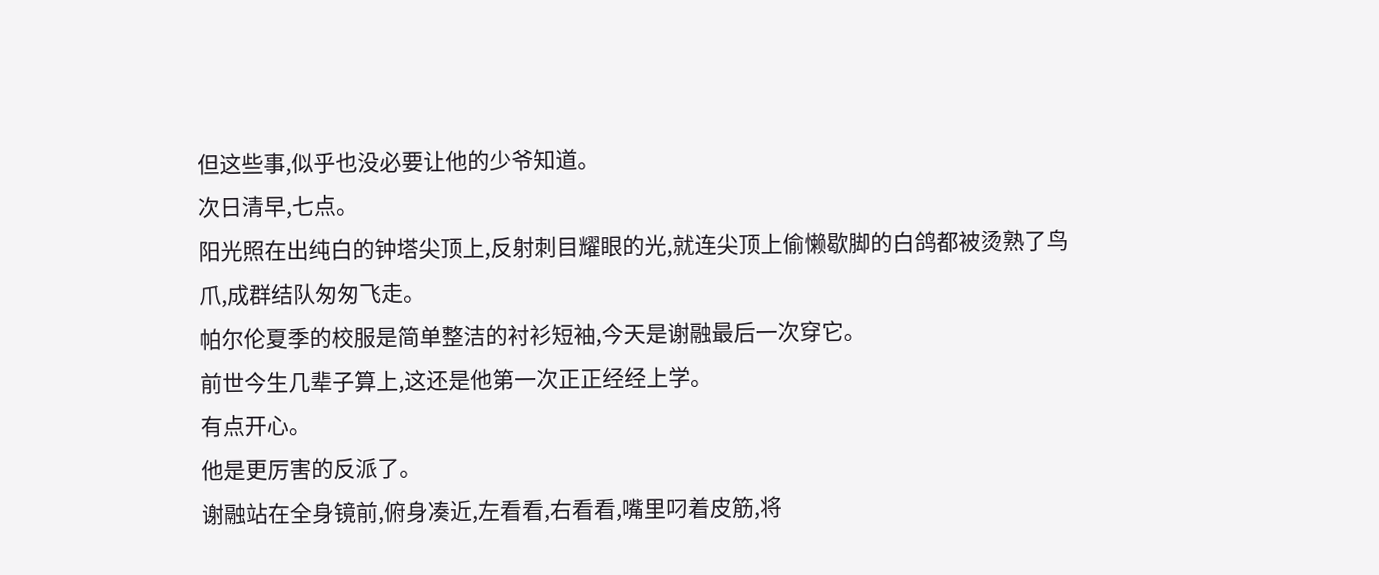但这些事,似乎也没必要让他的少爷知道。
次日清早,七点。
阳光照在出纯白的钟塔尖顶上,反射刺目耀眼的光,就连尖顶上偷懒歇脚的白鸽都被烫熟了鸟爪,成群结队匆匆飞走。
帕尔伦夏季的校服是简单整洁的衬衫短袖,今天是谢融最后一次穿它。
前世今生几辈子算上,这还是他第一次正正经经上学。
有点开心。
他是更厉害的反派了。
谢融站在全身镜前,俯身凑近,左看看,右看看,嘴里叼着皮筋,将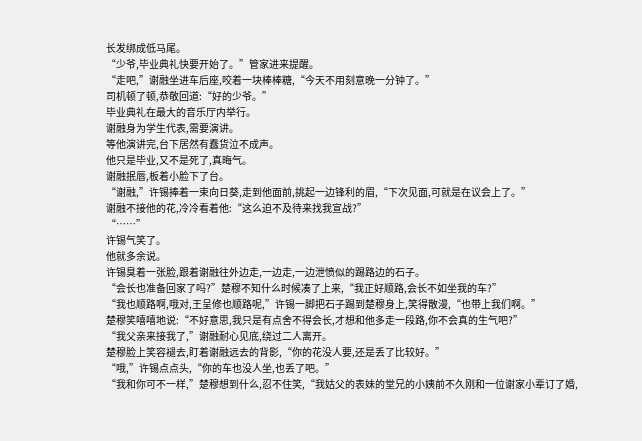长发绑成低马尾。
“少爷,毕业典礼快要开始了。”管家进来提醒。
“走吧,”谢融坐进车后座,咬着一块棒棒糖,“今天不用刻意晚一分钟了。”
司机顿了顿,恭敬回道:“好的少爷。”
毕业典礼在最大的音乐厅内举行。
谢融身为学生代表,需要演讲。
等他演讲完,台下居然有蠢货泣不成声。
他只是毕业,又不是死了,真晦气。
谢融抿唇,板着小脸下了台。
“谢融,”许锡捧着一束向日葵,走到他面前,挑起一边锋利的眉,“下次见面,可就是在议会上了。”
谢融不接他的花,冷冷看着他:“这么迫不及待来找我宣战?”
“……”
许锡气笑了。
他就多余说。
许锡臭着一张脸,跟着谢融往外边走,一边走,一边泄愤似的踢路边的石子。
“会长也准备回家了吗?”楚穆不知什么时候凑了上来,“我正好顺路,会长不如坐我的车?”
“我也顺路啊,哦对,王呈修也顺路呢,”许锡一脚把石子踢到楚穆身上,笑得散漫,“也带上我们啊。”
楚穆笑嘻嘻地说:“不好意思,我只是有点舍不得会长,才想和他多走一段路,你不会真的生气吧?”
“我父亲来接我了,”谢融耐心见底,绕过二人离开。
楚穆脸上笑容褪去,盯着谢融远去的背影,“你的花没人要,还是丢了比较好。”
“哦,”许锡点点头,“你的车也没人坐,也丢了吧。”
“我和你可不一样,”楚穆想到什么,忍不住笑,“我姑父的表妹的堂兄的小姨前不久刚和一位谢家小辈订了婚,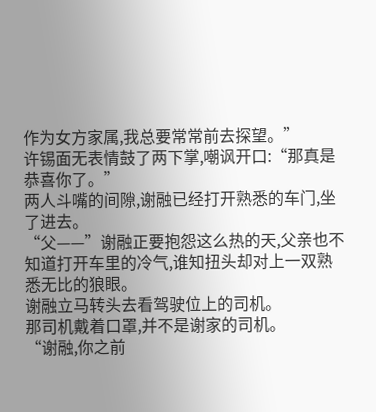作为女方家属,我总要常常前去探望。”
许锡面无表情鼓了两下掌,嘲讽开口:“那真是恭喜你了。”
两人斗嘴的间隙,谢融已经打开熟悉的车门,坐了进去。
“父——”谢融正要抱怨这么热的天,父亲也不知道打开车里的冷气,谁知扭头却对上一双熟悉无比的狼眼。
谢融立马转头去看驾驶位上的司机。
那司机戴着口罩,并不是谢家的司机。
“谢融,你之前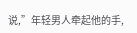说,”年轻男人牵起他的手,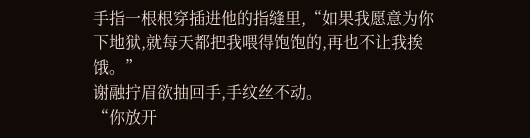手指一根根穿插进他的指缝里,“如果我愿意为你下地狱,就每天都把我喂得饱饱的,再也不让我挨饿。”
谢融拧眉欲抽回手,手纹丝不动。
“你放开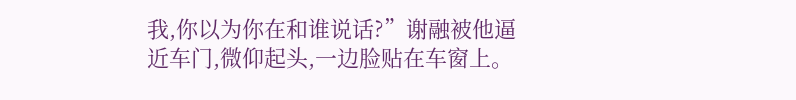我,你以为你在和谁说话?”谢融被他逼近车门,微仰起头,一边脸贴在车窗上。